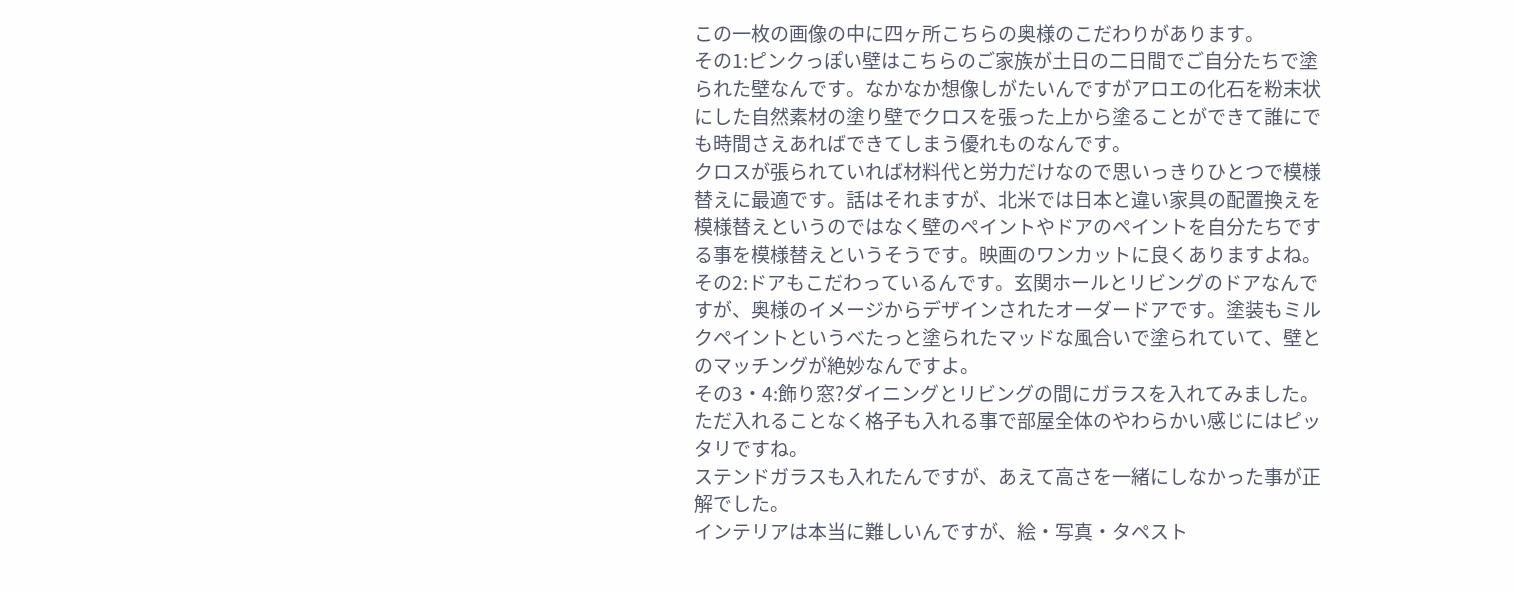この一枚の画像の中に四ヶ所こちらの奥様のこだわりがあります。
その1:ピンクっぽい壁はこちらのご家族が土日の二日間でご自分たちで塗られた壁なんです。なかなか想像しがたいんですがアロエの化石を粉末状にした自然素材の塗り壁でクロスを張った上から塗ることができて誰にでも時間さえあればできてしまう優れものなんです。
クロスが張られていれば材料代と労力だけなので思いっきりひとつで模様替えに最適です。話はそれますが、北米では日本と違い家具の配置換えを模様替えというのではなく壁のペイントやドアのペイントを自分たちでする事を模様替えというそうです。映画のワンカットに良くありますよね。
その2:ドアもこだわっているんです。玄関ホールとリビングのドアなんですが、奥様のイメージからデザインされたオーダードアです。塗装もミルクペイントというべたっと塗られたマッドな風合いで塗られていて、壁とのマッチングが絶妙なんですよ。
その3・4:飾り窓?ダイニングとリビングの間にガラスを入れてみました。ただ入れることなく格子も入れる事で部屋全体のやわらかい感じにはピッタリですね。
ステンドガラスも入れたんですが、あえて高さを一緒にしなかった事が正解でした。
インテリアは本当に難しいんですが、絵・写真・タペスト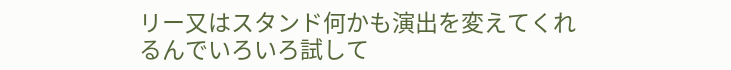リー又はスタンド何かも演出を変えてくれるんでいろいろ試して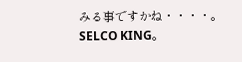みる事ですかね・・・・。
SELCO KING。